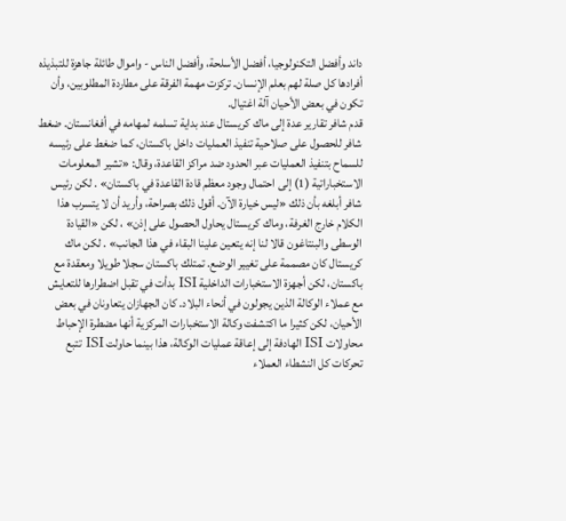داند وأفضل التكنولوجيا، أفضل الأسلحة، وأفضل الناس - واموال طائلة جاهزة للتبذيذه
أفرادها كل صلة لهم بعلم الإنسان. تركزت مهمة الفرقة على مطاردة المطلوبين، وأن تكون في بعض الأحيان آلة اغتيال.
قدم شافر تقارير عدة إلى ماك کريستال عند بداية تسلمه لمهامه في أفغانستان. ضغط شافر للحصول على صلاحية تنفيذ العمليات داخل باكستان، كما ضغط على رئيسه للسماح بتنفيذ العمليات عبر الحدود ضد مراكز القاعدة، وقال: «تشير المعلومات الاستخباراتية (1) إلى احتمال وجود معظم قادة القاعدة في باكستان» . لكن رئيس شافر أبلغه بأن ذلك «ليس خيارة الآن. أقول ذلك بصراحة، وأريد أن لا يتسرب هذا الكلام خارج الغرفة، وماك کريستال يحاول الحصول على إذن» ، لكن «القيادة الوسطى والبنتاغون قالا لنا إنه يتعين علينا البقاء في هذا الجانب» . لكن ماك کريستال كان مصممة على تغيير الوضع. تمتلك باکستان سجلا طويلا ومعقدة مع باكستان، لكن أجهزة الاستخبارات الداخلية ISI بدأت في تقبل اضطرارها للتعايش مع عملاء الوكالة الذين يجولون في أنحاء البلاد. كان الجهازان يتعاونان في بعض الأحيان، لكن كثيرا ما اكتشفت وكالة الاستخبارات المركزية أنها مضطرة الإحباط محاولات ISI الهادفة إلى إعاقة عمليات الوكالة، هذا بينما حاولت ISI تتبع تحركات كل النشطاء العملاء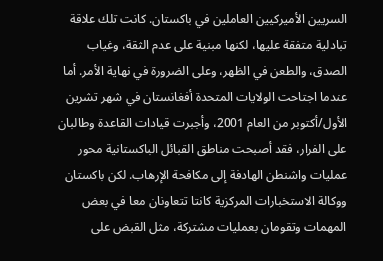السريين الأميركيين العاملين في باكستان. كانت تلك علاقة تبادلية متفقة عليها، لكنها مبنية على عدم الثقة، وغياب الصدق، والطعن في الظهر، وعلى الضرورة في نهاية الأمر. أما عندما اجتاحت الولايات المتحدة أفغانستان في شهر تشرين الأول/أكتوبر من العام 2001، وأجبرت قيادات القاعدة وطالبان على الفرار، فقد أصبحت مناطق القبائل الباكستانية محور عمليات واشنطن الهادفة إلى مكافحة الإرهاب. لكن باكستان ووكالة الاستخبارات المركزية كانتا تتعاونان معا في بعض المهمات وتقومان بعمليات مشتركة، مثل القبض على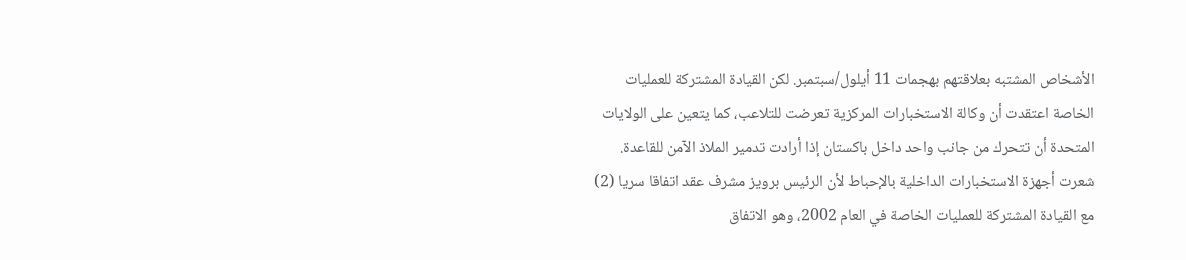الأشخاص المشتبه بعلاقتهم بهجمات 11 أيلول/سبتمبر. لكن القيادة المشتركة للعمليات الخاصة اعتقدت أن وكالة الاستخبارات المركزية تعرضت للتلاعب، كما يتعين على الولايات المتحدة أن تتحرك من جانب واحد داخل باكستان إذا أرادت تدمير الملاذ الآمن للقاعدة.
شعرت أجهزة الاستخبارات الداخلية بالإحباط لأن الرئيس برويز مشرف عقد اتفاقا سريا (2) مع القيادة المشتركة للعمليات الخاصة في العام 2002، وهو الاتفاق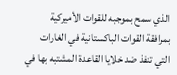الذي سمح بموجبه للقوات الأميركية بمرافقة القوات الباكستانية في الغارات التي تنفذ ضد خلايا القاعدة المشتبه بها في